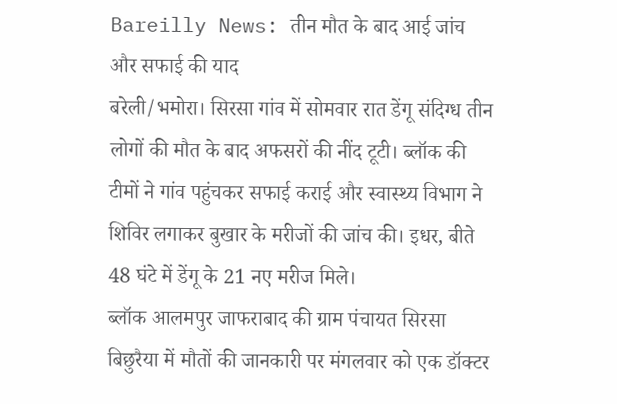Bareilly News: तीन मौत के बाद आई जांच और सफाई की याद
बरेली/भमोरा। सिरसा गांव में सोमवार रात डेंगू संदिग्ध तीन लोगों की मौत के बाद अफसरों की नींद टूटी। ब्लॉक की टीमों ने गांव पहुंचकर सफाई कराई और स्वास्थ्य विभाग ने शिविर लगाकर बुखार के मरीजों की जांच की। इधर, बीते 48 घंटे में डेंगू के 21 नए मरीज मिले।
ब्लॉक आलमपुर जाफराबाद की ग्राम पंचायत सिरसा बिछुरैया में मौतों की जानकारी पर मंगलवार को एक डॉक्टर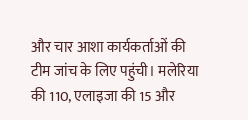और चार आशा कार्यकर्ताओं की टीम जांच के लिए पहुंची। मलेरिया की 110, एलाइजा की 15 और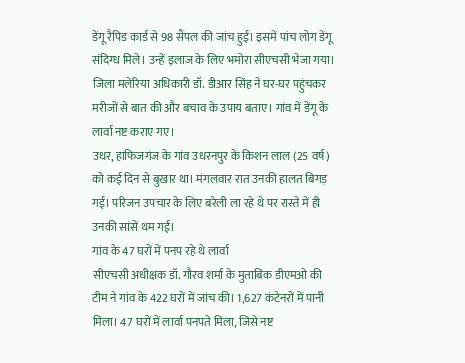डेंगू रैपिड कार्ड से 98 सैंपल की जांच हुई। इसमें पांच लोग डेंगू संदिग्ध मिले। उन्हें इलाज के लिए भमोरा सीएचसी भेजा गया। जिला मलेरिया अधिकारी डॉ. डीआर सिंह ने घर-घर पहुंचकर मरीजों से बात की और बचाव के उपाय बताए। गांव में डेंगू के लार्वा नष्ट कराए गए।
उधर, हाफिजगंज के गांव उधरनपुर के किशन लाल (25 वर्ष) को कई दिन से बुखार था। मंगलवार रात उनकी हालत बिगड़ गई। परिजन उपचार के लिए बरेली ला रहे थे पर रास्ते में ही उनकी सांसें थम गईं।
गांव के 47 घरों में पनप रहे थे लार्वा
सीएचसी अधीक्षक डॉ. गौरव शर्मा के मुताबिक डीएमओ की टीम ने गांव के 422 घरों में जांच की। 1,627 कंटेनरों में पानी मिला। 47 घरों में लार्वा पनपते मिला, जिसे नष्ट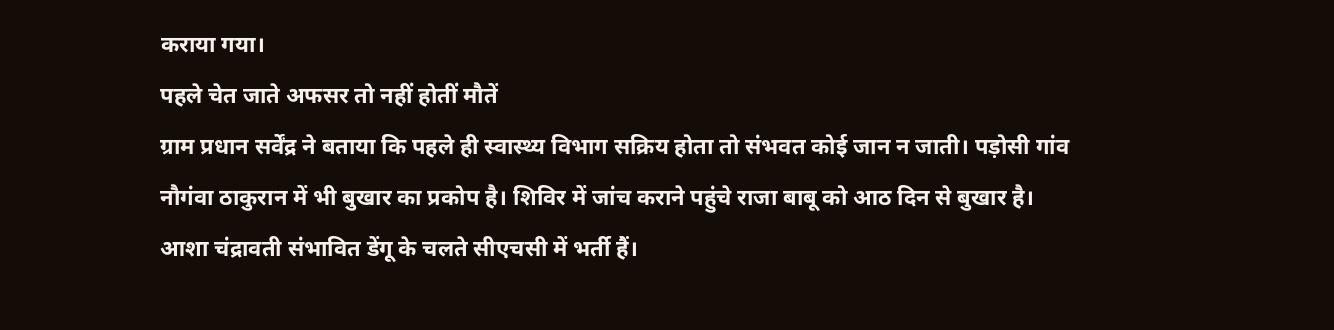कराया गया।
पहले चेत जाते अफसर तो नहीं होतीं मौतें
ग्राम प्रधान सर्वेंद्र ने बताया कि पहले ही स्वास्थ्य विभाग सक्रिय होता तो संभवत कोई जान न जाती। पड़ोसी गांव नौगंवा ठाकुरान में भी बुखार का प्रकोप है। शिविर में जांच कराने पहुंचे राजा बाबू को आठ दिन से बुखार है। आशा चंद्रावती संभावित डेंगू के चलते सीएचसी में भर्ती हैं।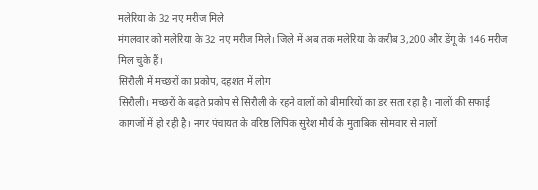मलेरिया के 32 नए मरीज मिले
मंगलवार को मलेरिया के 32 नए मरीज मिले। जिले में अब तक मलेरिया के करीब 3,200 और डेंगू के 146 मरीज मिल चुके हैं।
सिरौली में मच्छरों का प्रकोप, दहशत में लोग
सिरौली। मच्छरों के बढ़ते प्रकोप से सिरौली के रहने वालों को बीमारियों का डर सता रहा है। नालों की सफाई कागजों में हो रही है। नगर पंचायत के वरिष्ठ लिपिक सुरेश मौर्य के मुताबिक सोमवार से नालों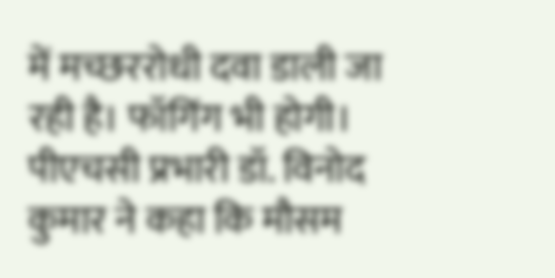में मच्छररोधी दवा डाली जा रही है। फॉगिंग भी होगी। पीएचसी प्रभारी डॉ. विनोद कुमार ने कहा कि मौसम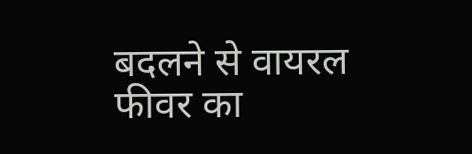बदलने से वायरल फीवर का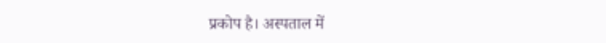प्रकोप है। अस्पताल में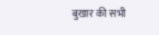बुखार की सभी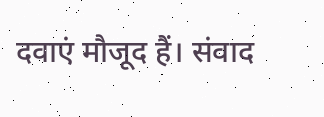दवाएं मौजूद हैं। संवाद